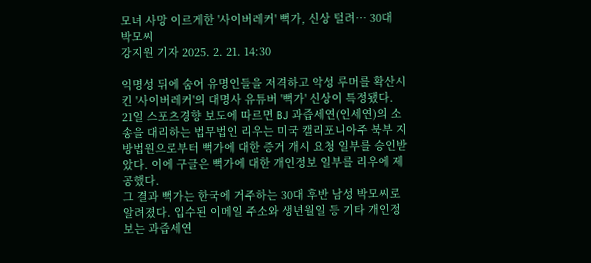모녀 사망 이르게한 '사이버레커' 뻑가, 신상 털려… 30대 박모씨
강지원 기자 2025. 2. 21. 14:30

익명성 뒤에 숨어 유명인들을 저격하고 악성 루머를 확산시킨 '사이버레커'의 대명사 유튜버 '뻑가' 신상이 특정됐다.
21일 스포츠경향 보도에 따르면 BJ 과즙세연(인세연)의 소송을 대리하는 법무법인 리우는 미국 캘리포니아주 북부 지방법원으로부터 뻑가에 대한 증거 개시 요청 일부를 승인받았다. 이에 구글은 뻑가에 대한 개인정보 일부를 리우에 제공했다.
그 결과 뻑가는 한국에 거주하는 30대 후반 남성 박모씨로 알려졌다. 입수된 이메일 주소와 생년월일 등 기타 개인정보는 과즙세연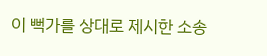이 뻑가를 상대로 제시한 소송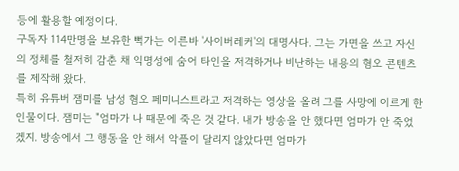등에 활용할 예정이다.
구독자 114만명을 보유한 뻑가는 이른바 '사이버레커'의 대명사다. 그는 가면을 쓰고 자신의 정체를 철저히 감춘 채 익명성에 숨어 타인을 저격하거나 비난하는 내용의 혐오 콘텐츠를 제작해 왔다.
특히 유튜버 잼미를 남성 혐오 페미니스트라고 저격하는 영상을 올려 그를 사망에 이르게 한 인물이다. 잼미는 "엄마가 나 때문에 죽은 것 같다. 내가 방송을 안 했다면 엄마가 안 죽었겠지. 방송에서 그 행동을 안 해서 악플이 달리지 않았다면 엄마가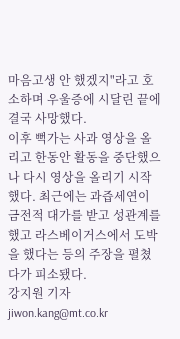마음고생 안 했겠지"라고 호소하며 우울증에 시달린 끝에 결국 사망했다.
이후 뻑가는 사과 영상을 올리고 한동안 활동을 중단했으나 다시 영상을 올리기 시작했다. 최근에는 과즙세연이 금전적 대가를 받고 성관계를 했고 라스베이거스에서 도박을 했다는 등의 주장을 펼쳤다가 피소됐다.
강지원 기자 jiwon.kang@mt.co.kr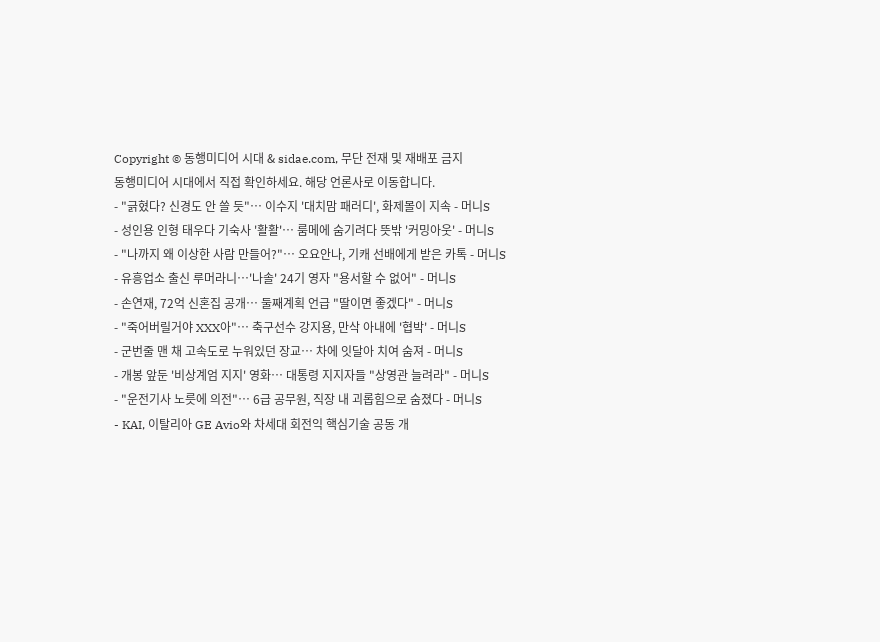Copyright © 동행미디어 시대 & sidae.com, 무단 전재 및 재배포 금지
동행미디어 시대에서 직접 확인하세요. 해당 언론사로 이동합니다.
- "긁혔다? 신경도 안 쓸 듯"… 이수지 '대치맘 패러디', 화제몰이 지속 - 머니S
- 성인용 인형 태우다 기숙사 '활활'… 룸메에 숨기려다 뜻밖 '커밍아웃' - 머니S
- "나까지 왜 이상한 사람 만들어?"… 오요안나, 기캐 선배에게 받은 카톡 - 머니S
- 유흥업소 출신 루머라니…'나솔' 24기 영자 "용서할 수 없어" - 머니S
- 손연재, 72억 신혼집 공개… 둘째계획 언급 "딸이면 좋겠다" - 머니S
- "죽어버릴거야 XXX아"… 축구선수 강지용, 만삭 아내에 '협박' - 머니S
- 군번줄 맨 채 고속도로 누워있던 장교… 차에 잇달아 치여 숨져 - 머니S
- 개봉 앞둔 '비상계엄 지지' 영화… 대통령 지지자들 "상영관 늘려라" - 머니S
- "운전기사 노릇에 의전"… 6급 공무원, 직장 내 괴롭힘으로 숨졌다 - 머니S
- KAI, 이탈리아 GE Avio와 차세대 회전익 핵심기술 공동 개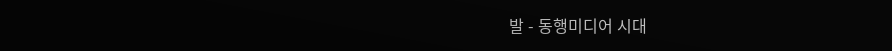발 - 동행미디어 시대